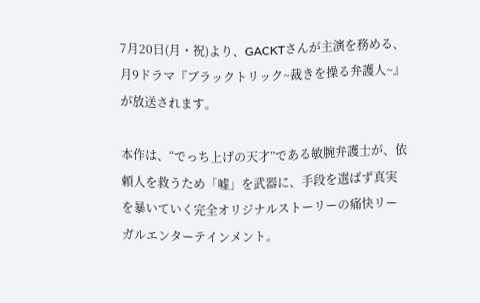7月20日(月・祝)より、GACKTさんが主演を務める、月9ドラマ『ブラックトリック~裁きを操る弁護人~』が放送されます。

本作は、“でっち上げの天才”である敏腕弁護士が、依頼人を救うため「嘘」を武器に、手段を選ばず真実を暴いていく完全オリジナルストーリーの痛快リーガルエンターテインメント。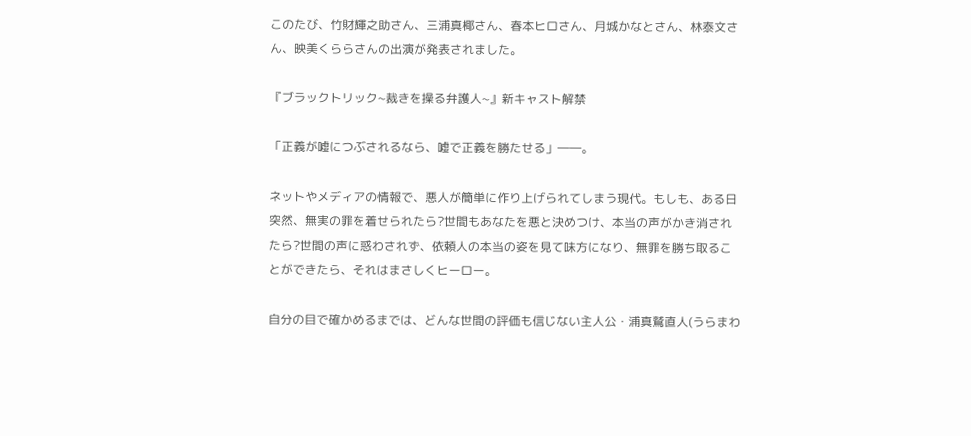このたび、竹財輝之助さん、三浦真椰さん、春本ヒロさん、月城かなとさん、林泰文さん、映美くららさんの出演が発表されました。

『ブラックトリック~裁きを操る弁護人~』新キャスト解禁

「正義が嘘につぶされるなら、嘘で正義を勝たせる」――。

ネットやメディアの情報で、悪人が簡単に作り上げられてしまう現代。もしも、ある日突然、無実の罪を着せられたら?世間もあなたを悪と決めつけ、本当の声がかき消されたら?世間の声に惑わされず、依頼人の本当の姿を見て味方になり、無罪を勝ち取ることができたら、それはまさしくヒーロー。

自分の目で確かめるまでは、どんな世間の評価も信じない主人公・浦真鷲直人(うらまわ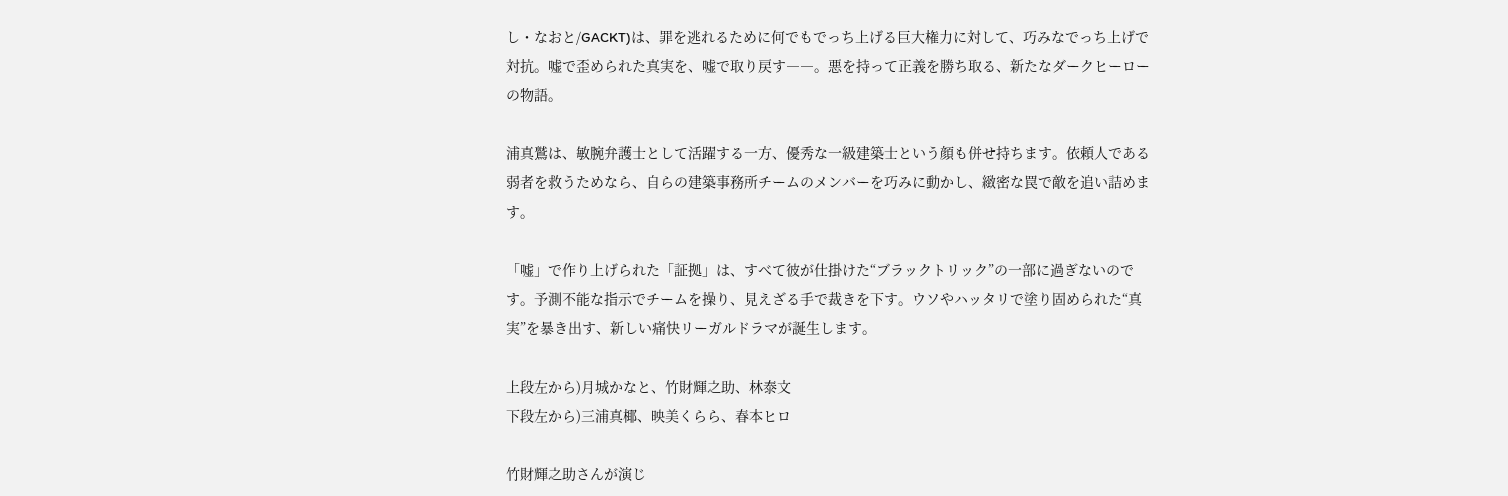し・なおと/GACKT)は、罪を逃れるために何でもでっち上げる巨大権力に対して、巧みなでっち上げで対抗。嘘で歪められた真実を、嘘で取り戻す――。悪を持って正義を勝ち取る、新たなダークヒーローの物語。

浦真鷲は、敏腕弁護士として活躍する一方、優秀な一級建築士という顔も併せ持ちます。依頼人である弱者を救うためなら、自らの建築事務所チームのメンバーを巧みに動かし、緻密な罠で敵を追い詰めます。

「嘘」で作り上げられた「証拠」は、すべて彼が仕掛けた“ブラックトリック”の一部に過ぎないのです。予測不能な指示でチームを操り、見えざる手で裁きを下す。ウソやハッタリで塗り固められた“真実”を暴き出す、新しい痛快リーガルドラマが誕生します。

上段左から)月城かなと、竹財輝之助、林泰文
下段左から)三浦真椰、映美くらら、春本ヒロ

竹財輝之助さんが演じ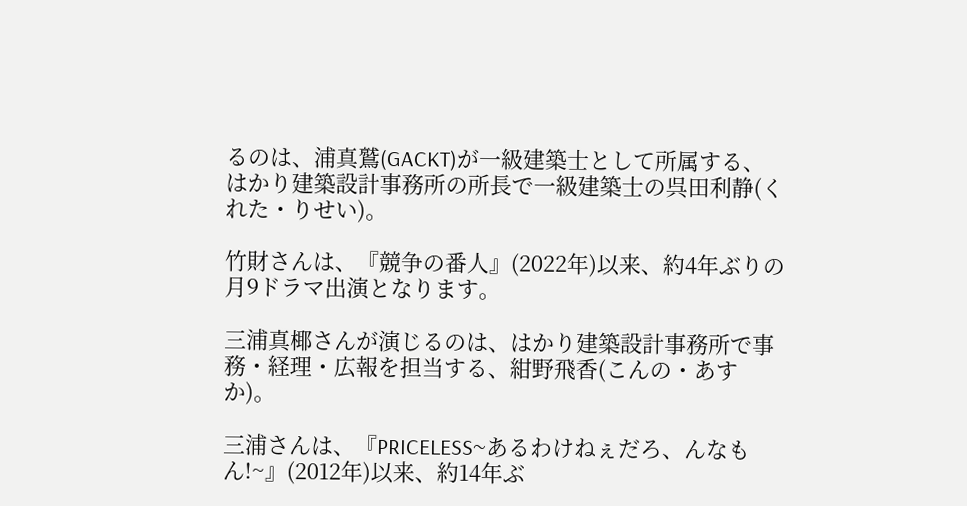るのは、浦真鷲(GACKT)が一級建築士として所属する、はかり建築設計事務所の所長で一級建築士の呉田利静(くれた・りせい)。

竹財さんは、『競争の番人』(2022年)以来、約4年ぶりの月9ドラマ出演となります。

三浦真椰さんが演じるのは、はかり建築設計事務所で事務・経理・広報を担当する、紺野飛香(こんの・あすか)。

三浦さんは、『PRICELESS~あるわけねぇだろ、んなもん!~』(2012年)以来、約14年ぶ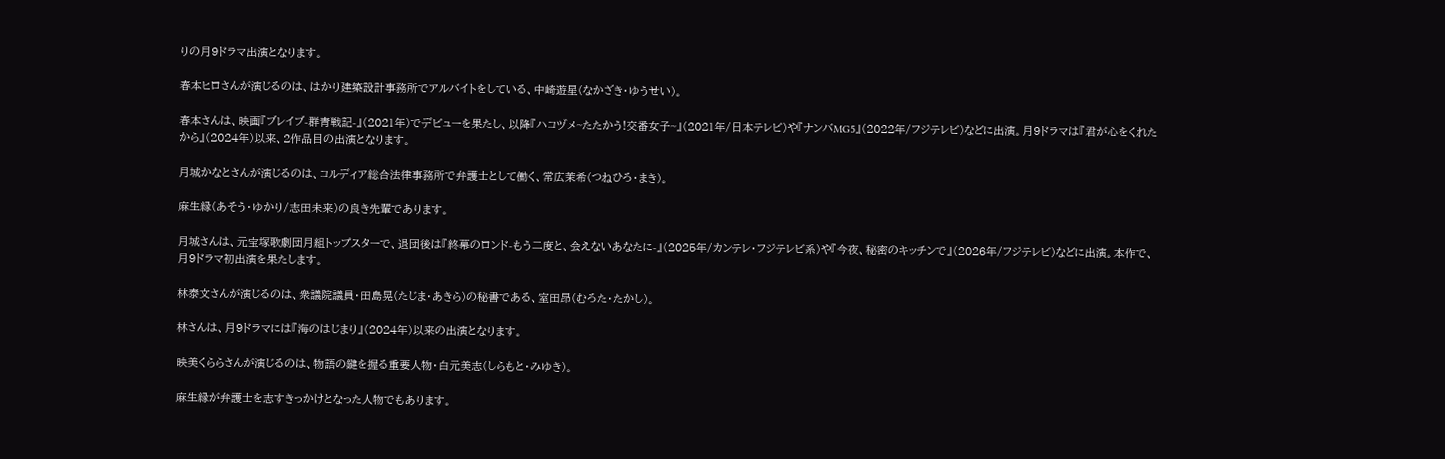りの月9ドラマ出演となります。

春本ヒロさんが演じるのは、はかり建築設計事務所でアルバイトをしている、中崎遊星(なかざき・ゆうせい)。

春本さんは、映画『ブレイブ-群青戦記-』(2021年)でデビューを果たし、以降『ハコヅメ~たたかう!交番女子~』(2021年/日本テレビ)や『ナンバMG5』(2022年/フジテレビ)などに出演。月9ドラマは『君が心をくれたから』(2024年)以来、2作品目の出演となります。

月城かなとさんが演じるのは、コルディア総合法律事務所で弁護士として働く、常広茉希(つねひろ・まき)。

麻生縁(あそう・ゆかり/志田未来)の良き先輩であります。

月城さんは、元宝塚歌劇団月組トップスターで、退団後は『終幕のロンド-もう二度と、会えないあなたに-』(2025年/カンテレ・フジテレビ系)や『今夜、秘密のキッチンで』(2026年/フジテレビ)などに出演。本作で、月9ドラマ初出演を果たします。

林泰文さんが演じるのは、衆議院議員・田島晃(たじま・あきら)の秘書である、室田昂(むろた・たかし)。

林さんは、月9ドラマには『海のはじまり』(2024年)以来の出演となります。

映美くららさんが演じるのは、物語の鍵を握る重要人物・白元美志(しらもと・みゆき)。

麻生縁が弁護士を志すきっかけとなった人物でもあります。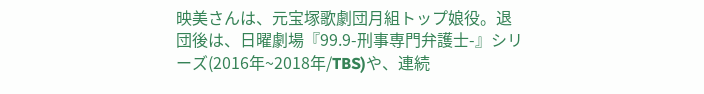映美さんは、元宝塚歌劇団月組トップ娘役。退団後は、日曜劇場『99.9-刑事専門弁護士-』シリーズ(2016年~2018年/TBS)や、連続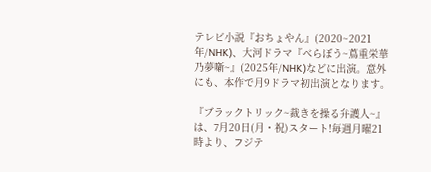テレビ小説『おちょやん』(2020~2021年/NHK)、大河ドラマ『べらぼう~蔦重栄華乃夢噺~』(2025年/NHK)などに出演。意外にも、本作で月9ドラマ初出演となります。

『ブラックトリック~裁きを操る弁護人~』は、7月20日(月・祝)スタート!毎週月曜21時より、フジテ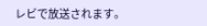レビで放送されます。